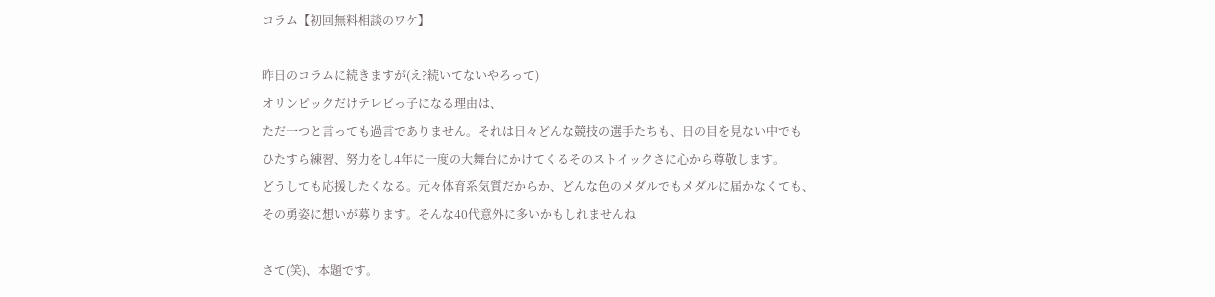コラム【初回無料相談のワケ】

昨日のコラムに続きますが(え?続いてないやろって)
オリンピックだけテレビっ子になる理由は、
ただ一つと言っても過言でありません。それは日々どんな競技の選手たちも、日の目を見ない中でも
ひたすら練習、努力をし4年に一度の大舞台にかけてくるそのストイックさに心から尊敬します。
どうしても応援したくなる。元々体育系気質だからか、どんな色のメダルでもメダルに届かなくても、
その勇姿に想いが募ります。そんな40代意外に多いかもしれませんね

さて(笑)、本題です。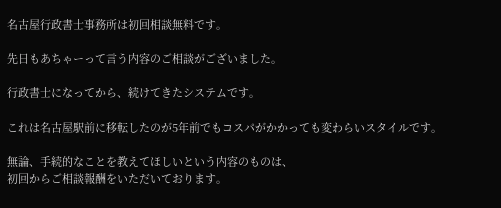名古屋行政書士事務所は初回相談無料です。

先日もあちゃーって言う内容のご相談がございました。

行政書士になってから、続けてきたシステムです。

これは名古屋駅前に移転したのが5年前でもコスパがかかっても変わらいスタイルです。

無論、手続的なことを教えてほしいという内容のものは、
初回からご相談報酬をいただいております。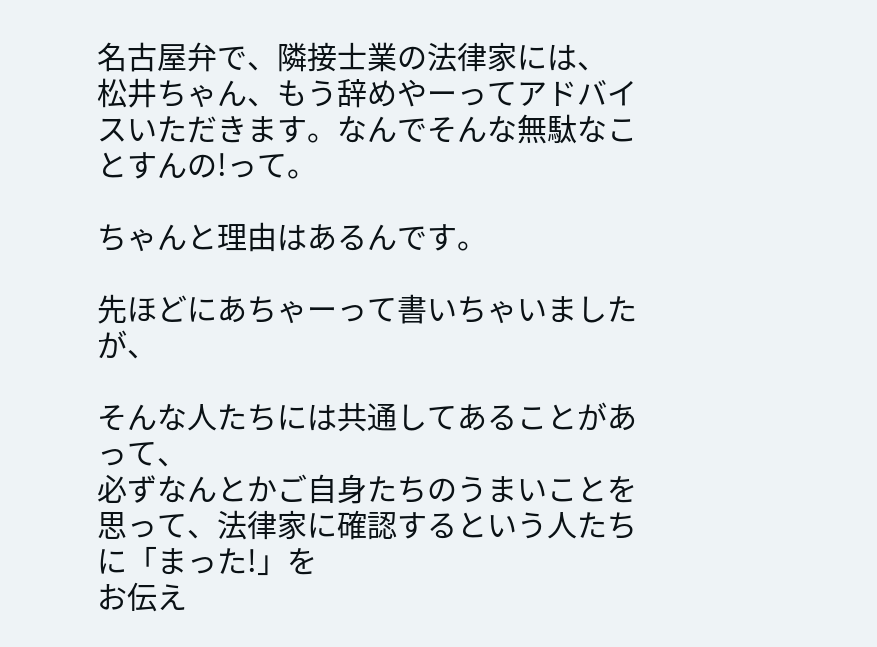名古屋弁で、隣接士業の法律家には、
松井ちゃん、もう辞めやーってアドバイスいただきます。なんでそんな無駄なことすんの!って。

ちゃんと理由はあるんです。

先ほどにあちゃーって書いちゃいましたが、

そんな人たちには共通してあることがあって、
必ずなんとかご自身たちのうまいことを思って、法律家に確認するという人たちに「まった!」を
お伝え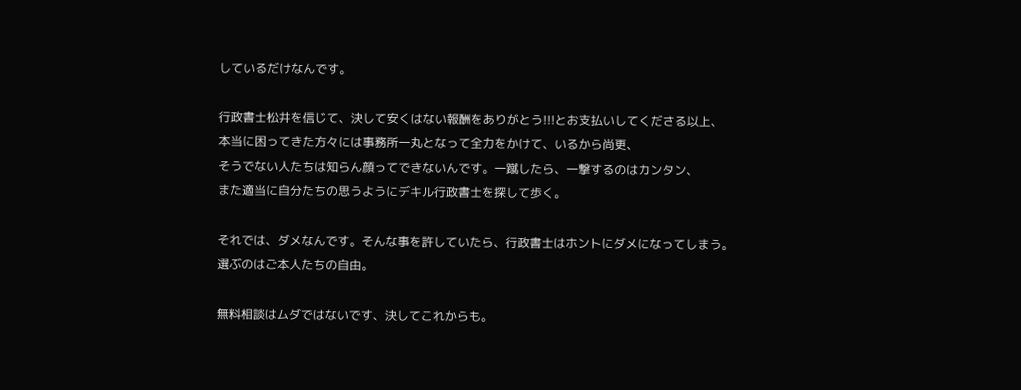しているだけなんです。

行政書士松井を信じて、決して安くはない報酬をありがとう!!!とお支払いしてくださる以上、
本当に困ってきた方々には事務所一丸となって全力をかけて、いるから尚更、
そうでない人たちは知らん顔ってできないんです。一蹴したら、一撃するのはカンタン、
また適当に自分たちの思うようにデキル行政書士を探して歩く。

それでは、ダメなんです。そんな事を許していたら、行政書士はホントにダメになってしまう。
選ぶのはご本人たちの自由。

無料相談はムダではないです、決してこれからも。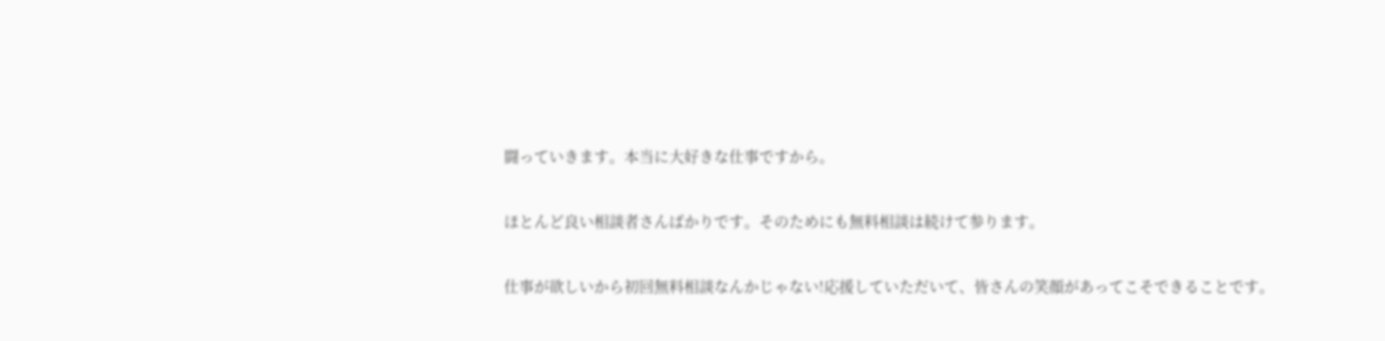闘っていきます。本当に大好きな仕事ですから。

ほとんど良い相談者さんばかりです。そのためにも無料相談は続けて参ります。

仕事が欲しいから初回無料相談なんかじゃない!応援していただいて、皆さんの笑顔があってこそできることです。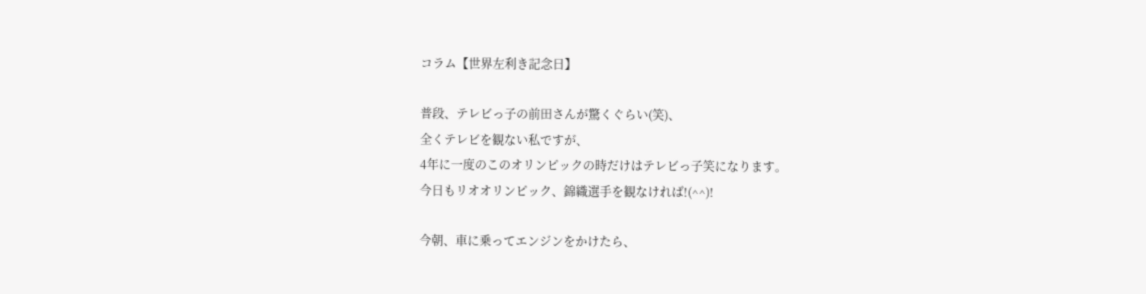コラム【世界左利き記念日】

普段、テレビっ子の前田さんが驚くぐらい(笑)、
全くテレビを観ない私ですが、
4年に一度のこのオリンピックの時だけはテレビっ子笑になります。
今日もリオオリンピック、錦織選手を観なければ!(^^)!

今朝、車に乗ってエンジンをかけたら、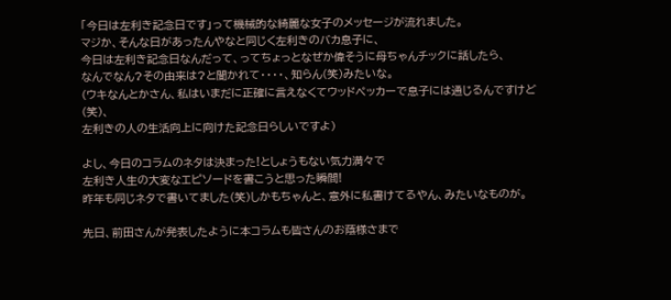「今日は左利き記念日です」って機械的な綺麗な女子のメッセージが流れました。
マジか、そんな日があったんやなと同じく左利きのバカ息子に、
今日は左利き記念日なんだって、ってちょっとなぜか偉そうに母ちゃんチックに話したら、
なんでなん?その由来は?と聞かれて・・・・、知らん(笑)みたいな。
(ウキなんとかさん、私はいまだに正確に言えなくてウッドペッカーで息子には通じるんですけど(笑)、
左利きの人の生活向上に向けた記念日らしいですよ)

よし、今日のコラムのネタは決まった!としょうもない気力満々で
左利き人生の大変なエピソードを書こうと思った瞬間!
昨年も同じネタで書いてました(笑)しかもちゃんと、意外に私書けてるやん、みたいなものが。

先日、前田さんが発表したように本コラムも皆さんのお蔭様さまで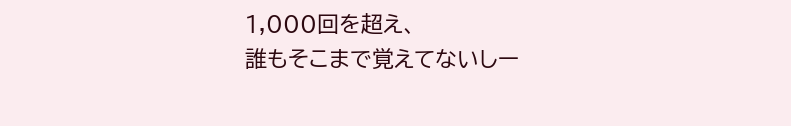1,000回を超え、
誰もそこまで覚えてないしー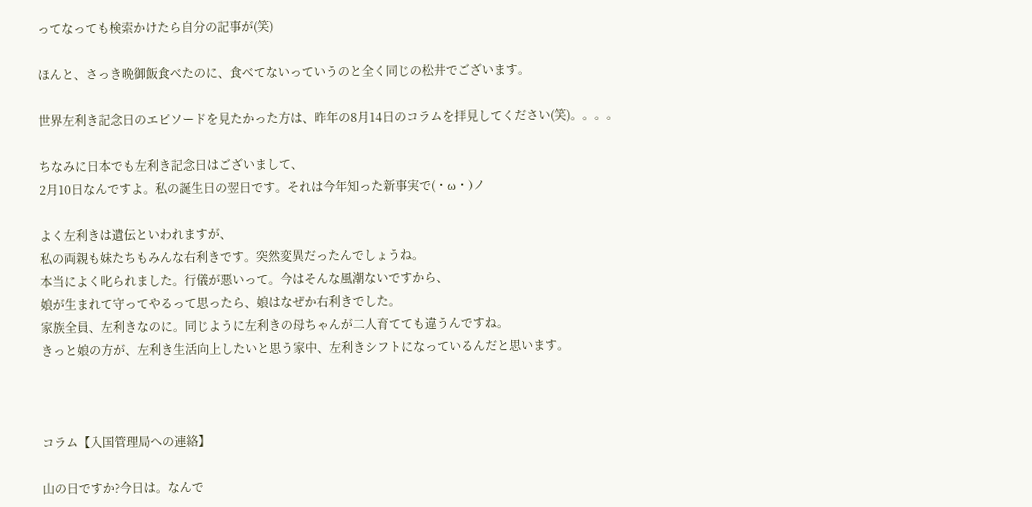ってなっても検索かけたら自分の記事が(笑)

ほんと、さっき晩御飯食べたのに、食べてないっていうのと全く同じの松井でございます。

世界左利き記念日のエピソードを見たかった方は、昨年の8月14日のコラムを拝見してください(笑)。。。。

ちなみに日本でも左利き記念日はございまして、
2月10日なんですよ。私の誕生日の翌日です。それは今年知った新事実で(・ω・)ノ

よく左利きは遺伝といわれますが、
私の両親も妹たちもみんな右利きです。突然変異だったんでしょうね。
本当によく叱られました。行儀が悪いって。今はそんな風潮ないですから、
娘が生まれて守ってやるって思ったら、娘はなぜか右利きでした。
家族全員、左利きなのに。同じように左利きの母ちゃんが二人育てても違うんですね。
きっと娘の方が、左利き生活向上したいと思う家中、左利きシフトになっているんだと思います。



コラム【入国管理局への連絡】

山の日ですか?今日は。なんで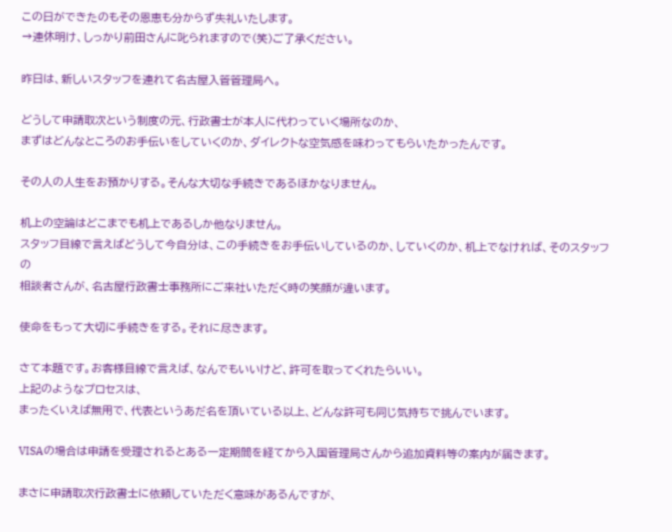この日ができたのもその恩恵も分からず失礼いたします。
→連休明け、しっかり前田さんに叱られますので(笑)ご了承ください。

昨日は、新しいスタッフを連れて名古屋入管管理局へ。

どうして申請取次という制度の元、行政書士が本人に代わっていく場所なのか、
まずはどんなところのお手伝いをしていくのか、ダイレクトな空気感を味わってもらいたかったんです。

その人の人生をお預かりする。そんな大切な手続きであるほかなりません。

机上の空論はどこまでも机上であるしか他なりません。
スタッフ目線で言えばどうして今自分は、この手続きをお手伝いしているのか、していくのか、机上でなければ、そのスタッフの
相談者さんが、名古屋行政書士事務所にご来社いただく時の笑顔が違います。

使命をもって大切に手続きをする。それに尽きます。

さて本題です。お客様目線で言えば、なんでもいいけど、許可を取ってくれたらいい。
上記のようなプロセスは、
まったくいえば無用で、代表というあだ名を頂いている以上、どんな許可も同じ気持ちで挑んでいます。

VISAの場合は申請を受理されるとある一定期間を経てから入国管理局さんから追加資料等の案内が届きます。

まさに申請取次行政書士に依頼していただく意味があるんですが、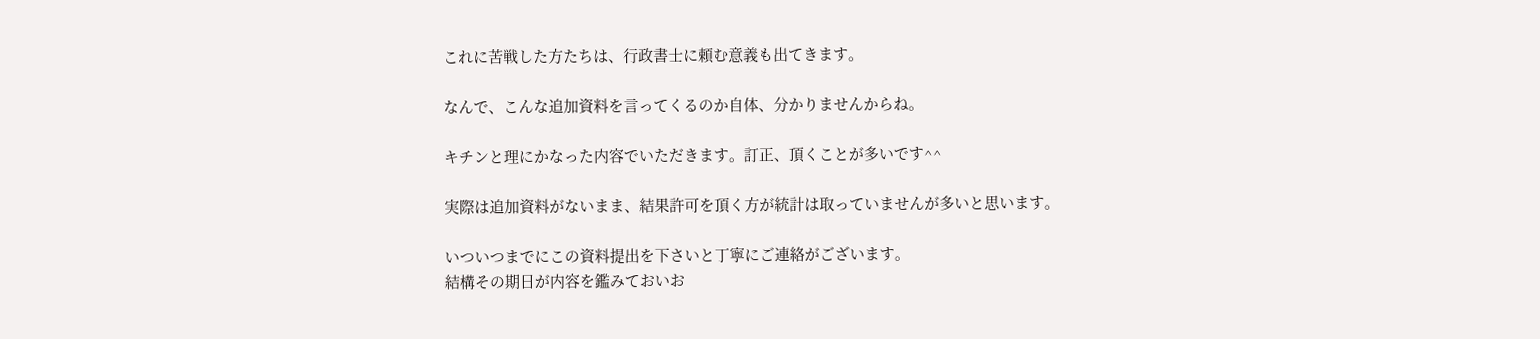これに苦戦した方たちは、行政書士に頼む意義も出てきます。

なんで、こんな追加資料を言ってくるのか自体、分かりませんからね。

キチンと理にかなった内容でいただきます。訂正、頂くことが多いです^^

実際は追加資料がないまま、結果許可を頂く方が統計は取っていませんが多いと思います。

いついつまでにこの資料提出を下さいと丁寧にご連絡がございます。
結構その期日が内容を鑑みておいお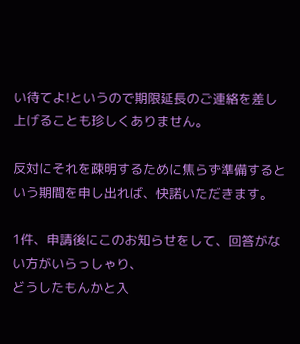い待てよ!というので期限延長のご連絡を差し上げることも珍しくありません。

反対にそれを疎明するために焦らず準備するという期間を申し出れば、快諾いただきます。

1件、申請後にこのお知らせをして、回答がない方がいらっしゃり、
どうしたもんかと入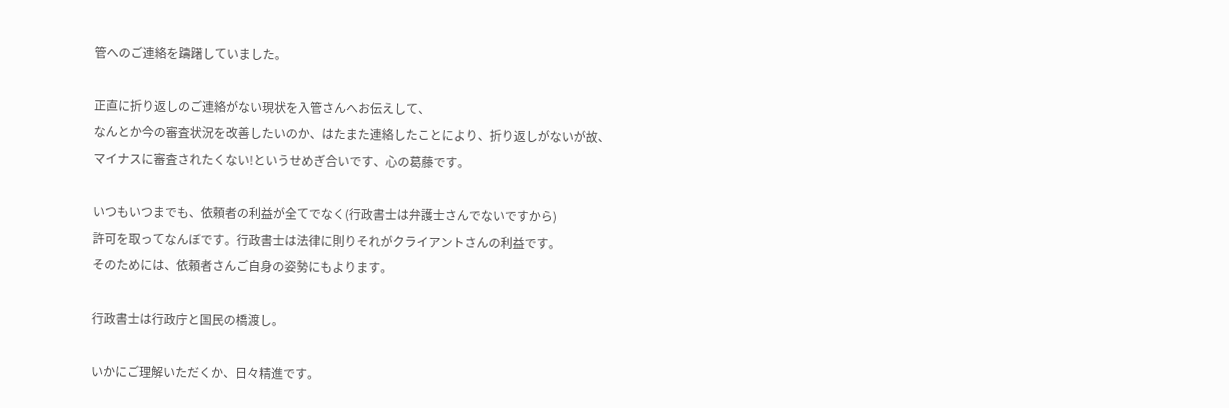管へのご連絡を躊躇していました。

正直に折り返しのご連絡がない現状を入管さんへお伝えして、
なんとか今の審査状況を改善したいのか、はたまた連絡したことにより、折り返しがないが故、
マイナスに審査されたくない!というせめぎ合いです、心の葛藤です。

いつもいつまでも、依頼者の利益が全てでなく(行政書士は弁護士さんでないですから)
許可を取ってなんぼです。行政書士は法律に則りそれがクライアントさんの利益です。
そのためには、依頼者さんご自身の姿勢にもよります。

行政書士は行政庁と国民の橋渡し。

いかにご理解いただくか、日々精進です。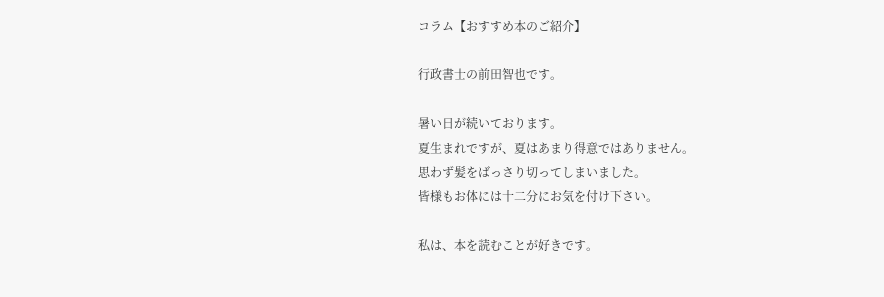コラム【おすすめ本のご紹介】

行政書士の前田智也です。

暑い日が続いております。
夏生まれですが、夏はあまり得意ではありません。
思わず髪をばっさり切ってしまいました。
皆様もお体には十二分にお気を付け下さい。

私は、本を読むことが好きです。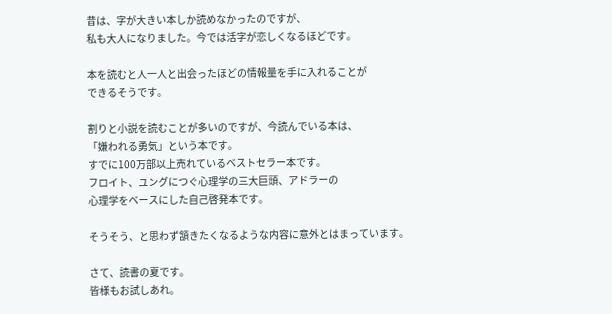昔は、字が大きい本しか読めなかったのですが、
私も大人になりました。今では活字が恋しくなるほどです。

本を読むと人一人と出会ったほどの情報量を手に入れることが
できるそうです。

割りと小説を読むことが多いのですが、今読んでいる本は、
「嫌われる勇気」という本です。
すでに100万部以上売れているベストセラー本です。
フロイト、ユングにつぐ心理学の三大巨頭、アドラーの
心理学をベースにした自己啓発本です。

そうそう、と思わず頷きたくなるような内容に意外とはまっています。

さて、読書の夏です。
皆様もお試しあれ。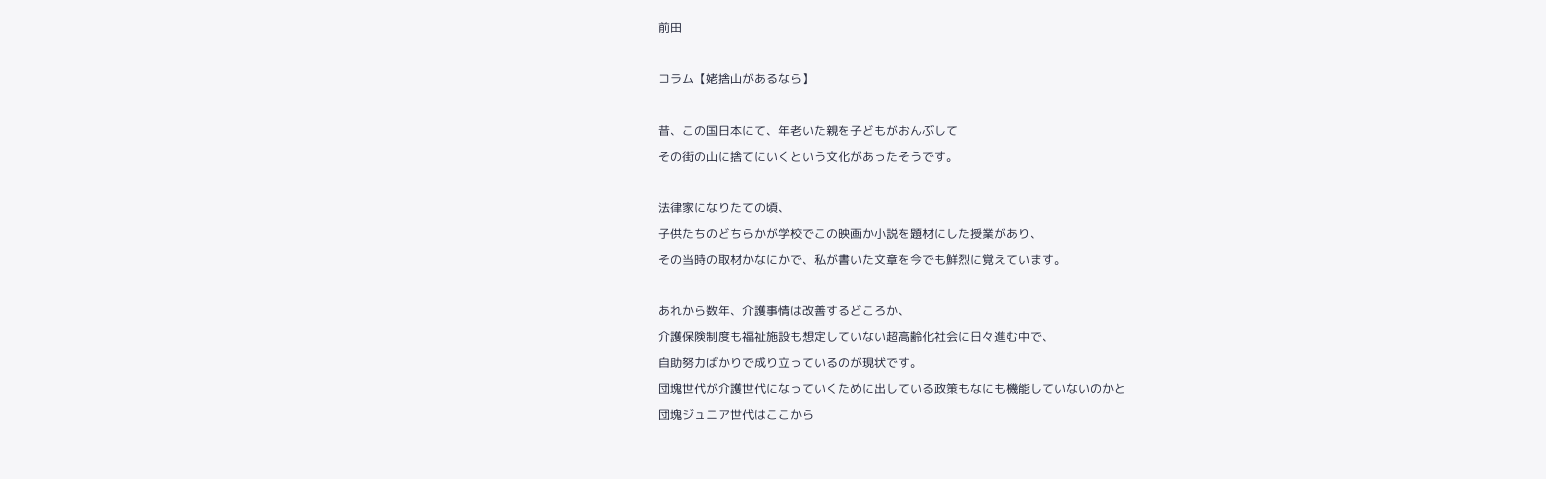前田

コラム【姥捨山があるなら】

昔、この国日本にて、年老いた親を子どもがおんぶして
その街の山に捨てにいくという文化があったそうです。

法律家になりたての頃、
子供たちのどちらかが学校でこの映画か小説を題材にした授業があり、
その当時の取材かなにかで、私が書いた文章を今でも鮮烈に覚えています。

あれから数年、介護事情は改善するどころか、
介護保険制度も福祉施設も想定していない超高齢化社会に日々進む中で、
自助努力ばかりで成り立っているのが現状です。
団塊世代が介護世代になっていくために出している政策もなにも機能していないのかと
団塊ジュニア世代はここから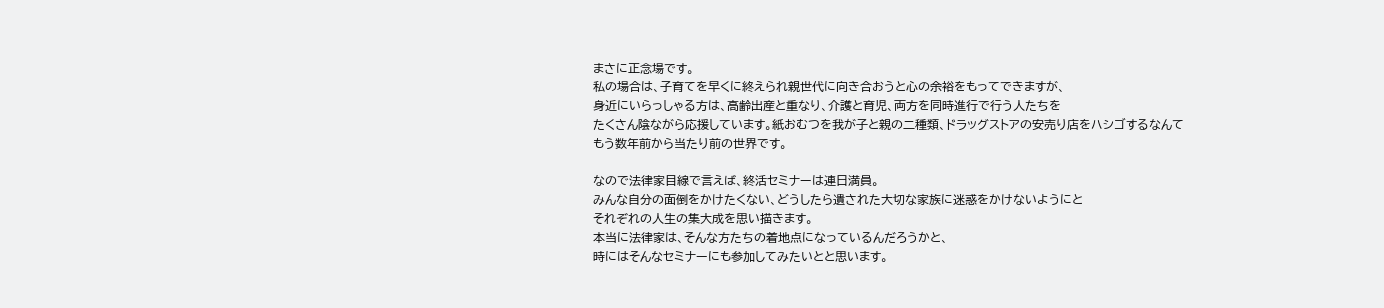まさに正念場です。
私の場合は、子育てを早くに終えられ親世代に向き合おうと心の余裕をもってできますが、
身近にいらっしゃる方は、高齢出産と重なり、介護と育児、両方を同時進行で行う人たちを
たくさん陰ながら応援しています。紙おむつを我が子と親の二種類、ドラッグストアの安売り店をハシゴするなんて
もう数年前から当たり前の世界です。

なので法律家目線で言えば、終活セミナーは連日満員。
みんな自分の面倒をかけたくない、どうしたら遺された大切な家族に迷惑をかけないようにと
それぞれの人生の集大成を思い描きます。
本当に法律家は、そんな方たちの着地点になっているんだろうかと、
時にはそんなセミナーにも参加してみたいとと思います。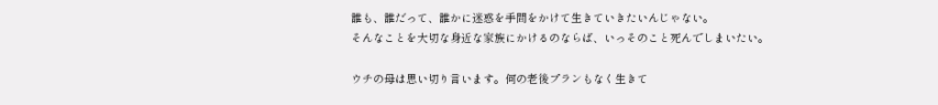誰も、誰だって、誰かに迷惑を手間をかけて生きていきたいんじゃない。
そんなことを大切な身近な家族にかけるのならば、いっそのこと死んでしまいたい。

ウチの母は思い切り言います。何の老後プランもなく生きて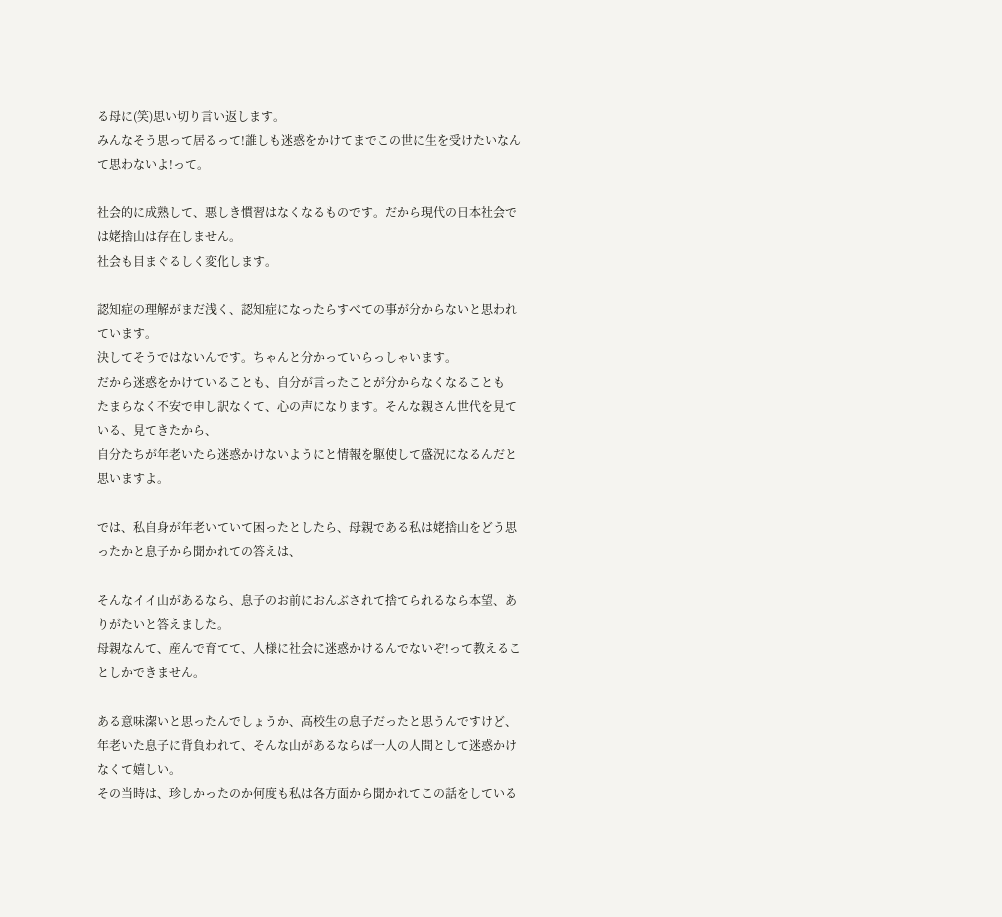る母に(笑)思い切り言い返します。
みんなそう思って居るって!誰しも迷惑をかけてまでこの世に生を受けたいなんて思わないよ!って。

社会的に成熟して、悪しき慣習はなくなるものです。だから現代の日本社会では姥捨山は存在しません。
社会も目まぐるしく変化します。

認知症の理解がまだ浅く、認知症になったらすべての事が分からないと思われています。
決してそうではないんです。ちゃんと分かっていらっしゃいます。
だから迷惑をかけていることも、自分が言ったことが分からなくなることも
たまらなく不安で申し訳なくて、心の声になります。そんな親さん世代を見ている、見てきたから、
自分たちが年老いたら迷惑かけないようにと情報を駆使して盛況になるんだと思いますよ。

では、私自身が年老いていて困ったとしたら、母親である私は姥捨山をどう思ったかと息子から聞かれての答えは、

そんなイイ山があるなら、息子のお前におんぶされて捨てられるなら本望、ありがたいと答えました。
母親なんて、産んで育てて、人様に社会に迷惑かけるんでないぞ!って教えることしかできません。

ある意味潔いと思ったんでしょうか、高校生の息子だったと思うんですけど、
年老いた息子に背負われて、そんな山があるならば一人の人間として迷惑かけなくて嬉しい。
その当時は、珍しかったのか何度も私は各方面から聞かれてこの話をしている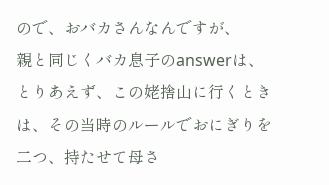ので、おバカさんなんですが、
親と同じくバカ息子のanswerは、
とりあえず、この姥捨山に行くときは、その当時のルールでおにぎりを二つ、持たせて母さ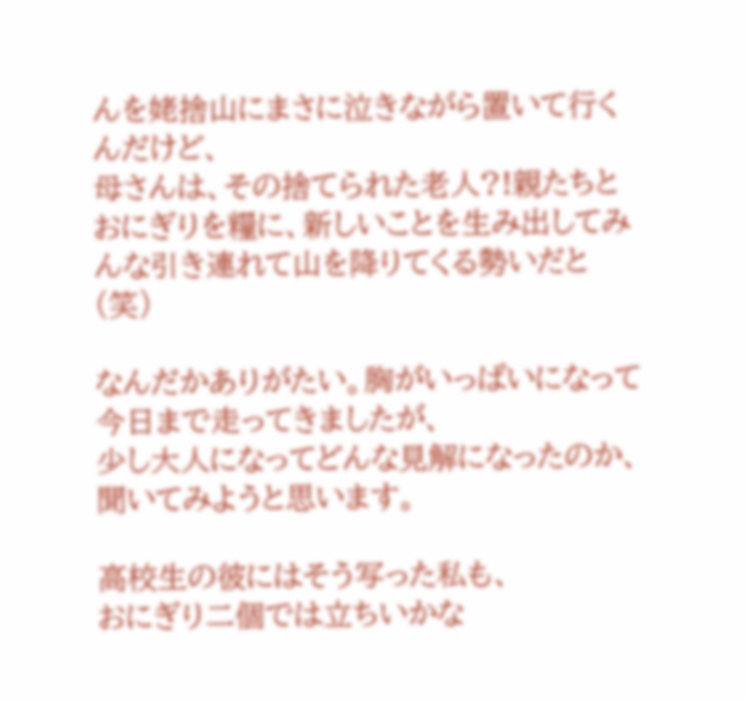んを姥捨山にまさに泣きながら置いて行くんだけど、
母さんは、その捨てられた老人?!親たちとおにぎりを糧に、新しいことを生み出してみんな引き連れて山を降りてくる勢いだと(笑)

なんだかありがたい。胸がいっぱいになって今日まで走ってきましたが、
少し大人になってどんな見解になったのか、聞いてみようと思います。

高校生の彼にはそう写った私も、
おにぎり二個では立ちいかな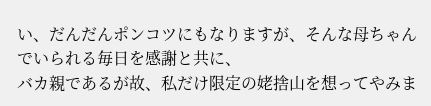い、だんだんポンコツにもなりますが、そんな母ちゃんでいられる毎日を感謝と共に、
バカ親であるが故、私だけ限定の姥捨山を想ってやみま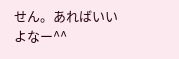せん。あればいいよなー^^